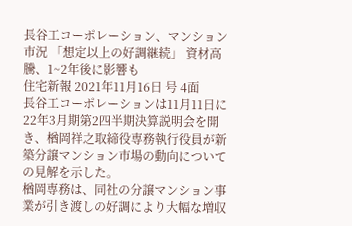長谷工コーポレーション、マンション市況 「想定以上の好調継続」 資材高騰、1~2年後に影響も
住宅新報 2021年11月16日 号 4面
長谷工コーポレーションは11月11日に22年3月期第2四半期決算説明会を開き、楢岡祥之取締役専務執行役員が新築分譲マンション市場の動向についての見解を示した。
楢岡専務は、同社の分譲マンション事業が引き渡しの好調により大幅な増収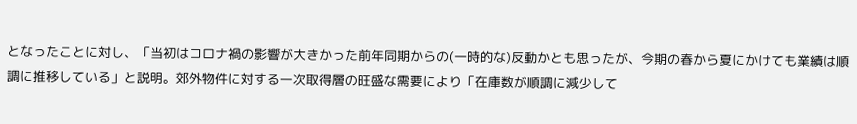となったことに対し、「当初はコロナ禍の影響が大きかった前年同期からの(一時的な)反動かとも思ったが、今期の春から夏にかけても業績は順調に推移している」と説明。郊外物件に対する一次取得層の旺盛な需要により「在庫数が順調に減少して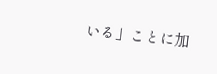いる」ことに加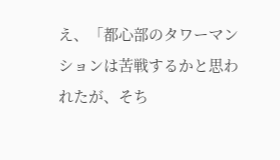え、「都心部のタワーマンションは苦戦するかと思われたが、そち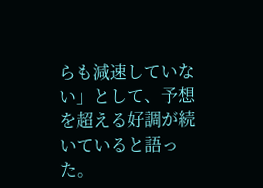らも減速していない」として、予想を超える好調が続いていると語った。